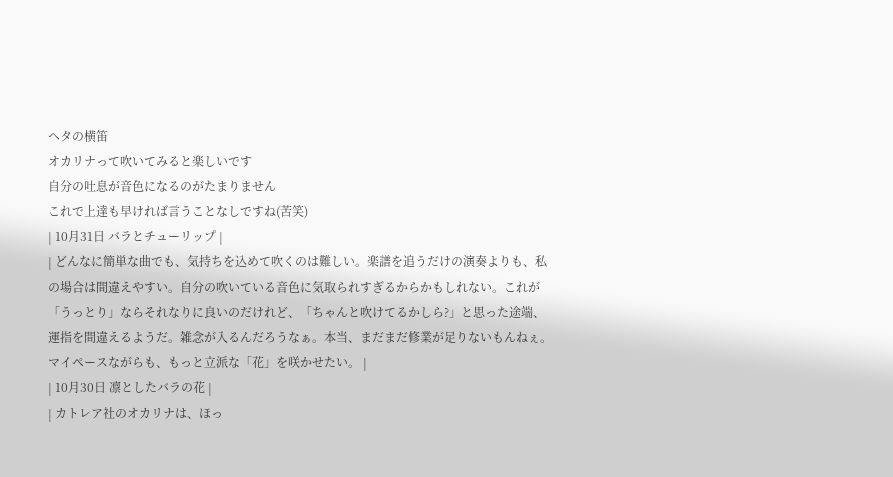ヘタの横笛
オカリナって吹いてみると楽しいです
自分の吐息が音色になるのがたまりません
これで上達も早ければ言うことなしですね(苦笑)
| 10月31日 バラとチューリップ |
| どんなに簡単な曲でも、気持ちを込めて吹くのは難しい。楽譜を追うだけの演奏よりも、私の場合は間違えやすい。自分の吹いている音色に気取られすぎるからかもしれない。これが「うっとり」ならそれなりに良いのだけれど、「ちゃんと吹けてるかしら?」と思った途端、運指を間違えるようだ。雑念が入るんだろうなぁ。本当、まだまだ修業が足りないもんねぇ。マイペースながらも、もっと立派な「花」を咲かせたい。 |
| 10月30日 凛としたバラの花 |
| カトレア社のオカリナは、ほっ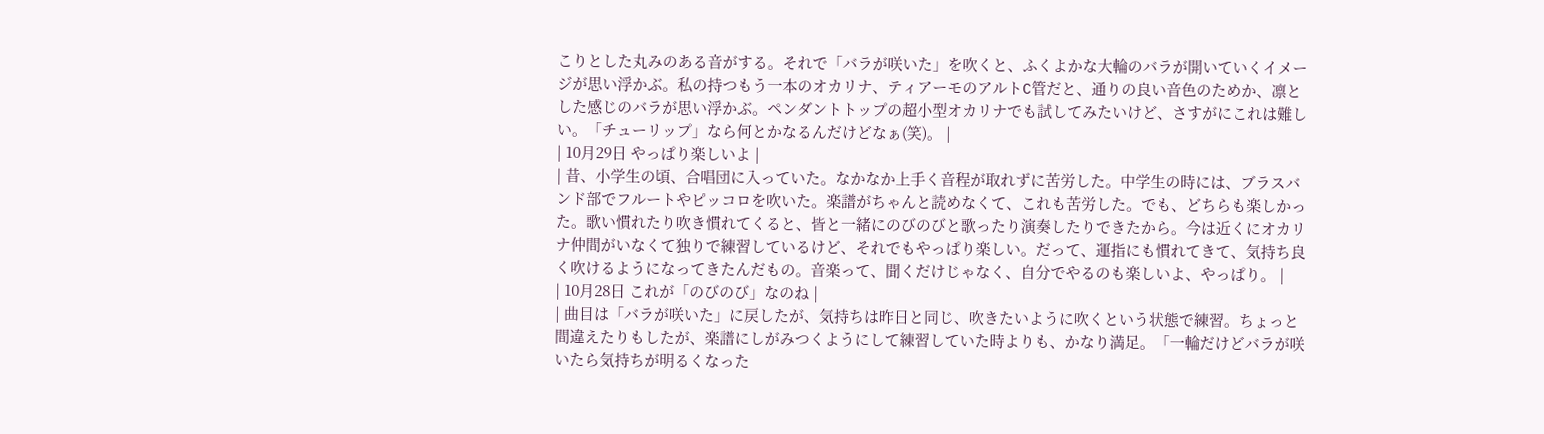こりとした丸みのある音がする。それで「バラが咲いた」を吹くと、ふくよかな大輪のバラが開いていくイメージが思い浮かぶ。私の持つもう一本のオカリナ、ティアーモのアルトC管だと、通りの良い音色のためか、凛とした感じのバラが思い浮かぶ。ペンダントトップの超小型オカリナでも試してみたいけど、さすがにこれは難しい。「チューリップ」なら何とかなるんだけどなぁ(笑)。 |
| 10月29日 やっぱり楽しいよ |
| 昔、小学生の頃、合唱団に入っていた。なかなか上手く音程が取れずに苦労した。中学生の時には、ブラスバンド部でフルートやピッコロを吹いた。楽譜がちゃんと読めなくて、これも苦労した。でも、どちらも楽しかった。歌い慣れたり吹き慣れてくると、皆と一緒にのびのびと歌ったり演奏したりできたから。今は近くにオカリナ仲間がいなくて独りで練習しているけど、それでもやっぱり楽しい。だって、運指にも慣れてきて、気持ち良く吹けるようになってきたんだもの。音楽って、聞くだけじゃなく、自分でやるのも楽しいよ、やっぱり。 |
| 10月28日 これが「のびのび」なのね |
| 曲目は「バラが咲いた」に戻したが、気持ちは昨日と同じ、吹きたいように吹くという状態で練習。ちょっと間違えたりもしたが、楽譜にしがみつくようにして練習していた時よりも、かなり満足。「一輪だけどバラが咲いたら気持ちが明るくなった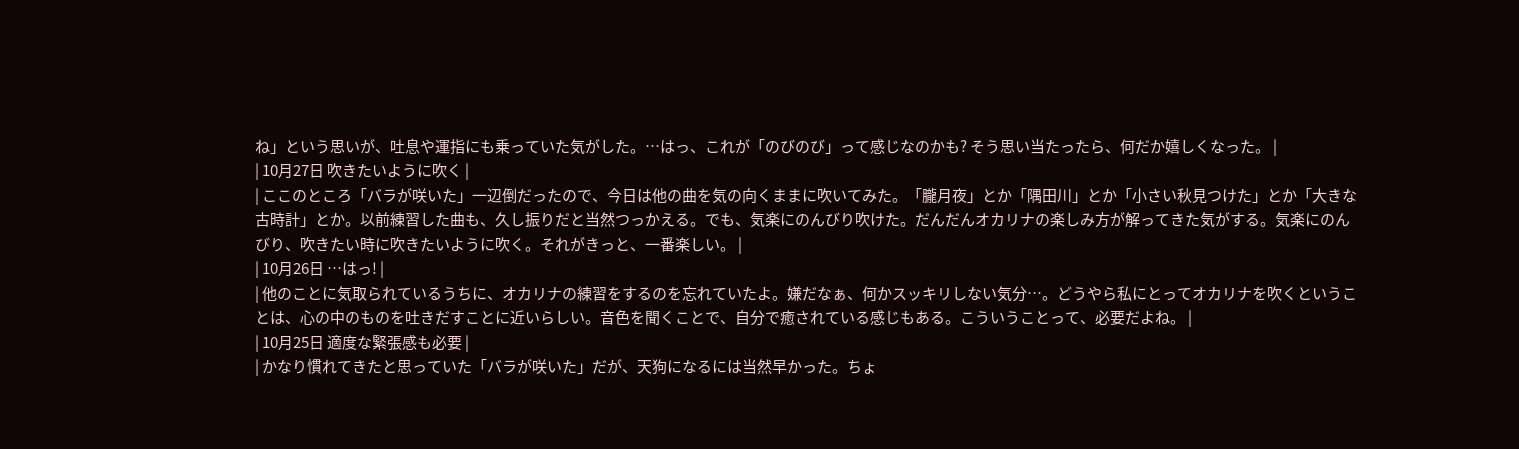ね」という思いが、吐息や運指にも乗っていた気がした。…はっ、これが「のびのび」って感じなのかも? そう思い当たったら、何だか嬉しくなった。 |
| 10月27日 吹きたいように吹く |
| ここのところ「バラが咲いた」一辺倒だったので、今日は他の曲を気の向くままに吹いてみた。「朧月夜」とか「隅田川」とか「小さい秋見つけた」とか「大きな古時計」とか。以前練習した曲も、久し振りだと当然つっかえる。でも、気楽にのんびり吹けた。だんだんオカリナの楽しみ方が解ってきた気がする。気楽にのんびり、吹きたい時に吹きたいように吹く。それがきっと、一番楽しい。 |
| 10月26日 …はっ! |
| 他のことに気取られているうちに、オカリナの練習をするのを忘れていたよ。嫌だなぁ、何かスッキリしない気分…。どうやら私にとってオカリナを吹くということは、心の中のものを吐きだすことに近いらしい。音色を聞くことで、自分で癒されている感じもある。こういうことって、必要だよね。 |
| 10月25日 適度な緊張感も必要 |
| かなり慣れてきたと思っていた「バラが咲いた」だが、天狗になるには当然早かった。ちょ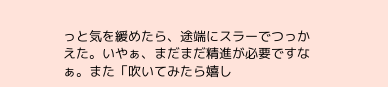っと気を緩めたら、途端にスラーでつっかえた。いやぁ、まだまだ精進が必要ですなぁ。また「吹いてみたら嬉し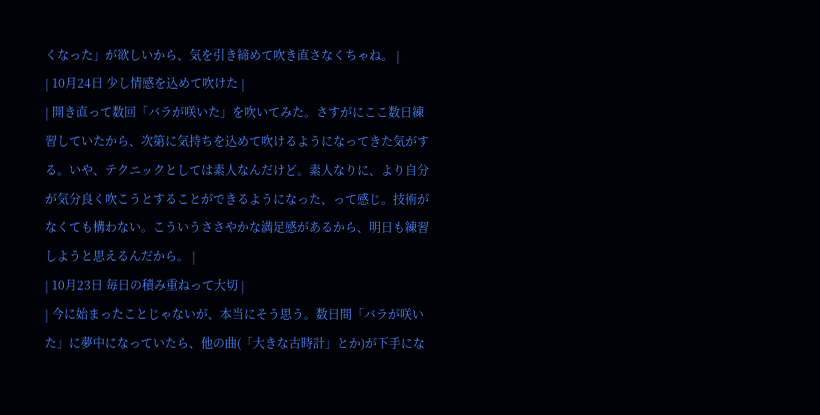くなった」が欲しいから、気を引き締めて吹き直さなくちゃね。 |
| 10月24日 少し情感を込めて吹けた |
| 開き直って数回「バラが咲いた」を吹いてみた。さすがにここ数日練習していたから、次第に気持ちを込めて吹けるようになってきた気がする。いや、テクニックとしては素人なんだけど。素人なりに、より自分が気分良く吹こうとすることができるようになった、って感じ。技術がなくても構わない。こういうささやかな満足感があるから、明日も練習しようと思えるんだから。 |
| 10月23日 毎日の積み重ねって大切 |
| 今に始まったことじゃないが、本当にそう思う。数日間「バラが咲いた」に夢中になっていたら、他の曲(「大きな古時計」とか)が下手にな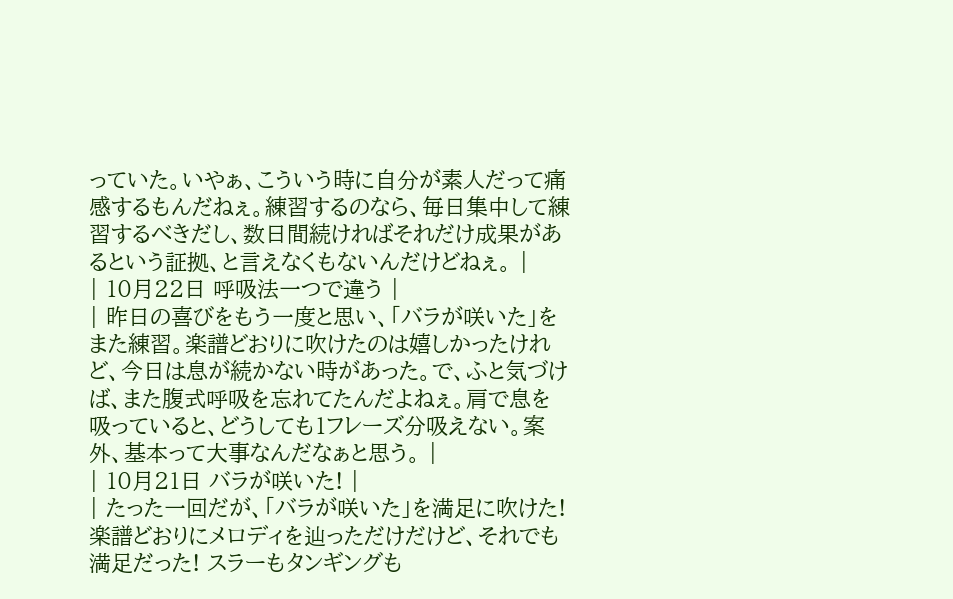っていた。いやぁ、こういう時に自分が素人だって痛感するもんだねぇ。練習するのなら、毎日集中して練習するべきだし、数日間続ければそれだけ成果があるという証拠、と言えなくもないんだけどねぇ。 |
| 10月22日 呼吸法一つで違う |
| 昨日の喜びをもう一度と思い、「バラが咲いた」をまた練習。楽譜どおりに吹けたのは嬉しかったけれど、今日は息が続かない時があった。で、ふと気づけば、また腹式呼吸を忘れてたんだよねぇ。肩で息を吸っていると、どうしても1フレーズ分吸えない。案外、基本って大事なんだなぁと思う。 |
| 10月21日 バラが咲いた! |
| たった一回だが、「バラが咲いた」を満足に吹けた! 楽譜どおりにメロディを辿っただけだけど、それでも満足だった! スラーもタンギングも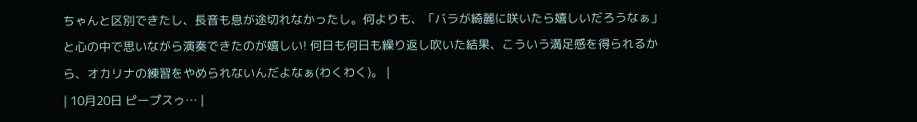ちゃんと区別できたし、長音も息が途切れなかったし。何よりも、「バラが綺麗に咲いたら嬉しいだろうなぁ」と心の中で思いながら演奏できたのが嬉しい! 何日も何日も繰り返し吹いた結果、こういう満足感を得られるから、オカリナの練習をやめられないんだよなぁ(わくわく)。 |
| 10月20日 ピープスゥ… |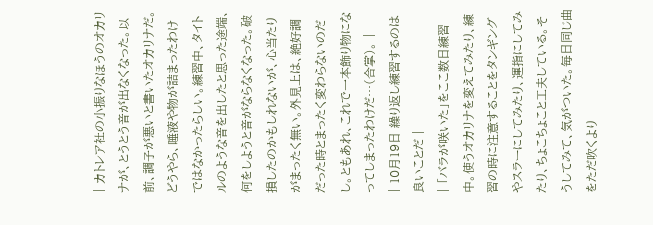| カトレア社の小振りなほうのオカリナが、とうとう音が出なくなった。以前、調子が悪いと書いたオカリナだ。どうやら、唾液や物が詰まったわけではなかったらしい。練習中、タイトルのような音を出したと思った途端、何をしようと音がならなくなった。破損したのかもしれないが、心当たりがまったく無い。外見上は、絶好調だった時とまったく変わらないのだし。ともあれ、これで一本飾り物になってしまったわけだ…(合掌)。 |
| 10月19日 繰り返し練習するのは良いことだ |
| 「バラが咲いた」をここ数日練習中。使うオカリナを変えてみたり、練習の時に注意することをタンギングやスラーにしてみたり、運指にしてみたり、ちょこちょこと工夫している。そうしてみて、気がついた。毎日同じ曲をただ吹くより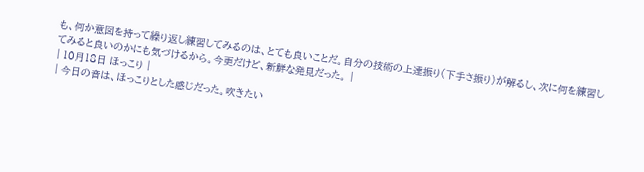も、何か意図を持って繰り返し練習してみるのは、とても良いことだ。自分の技術の上達振り(下手さ振り)が解るし、次に何を練習してみると良いのかにも気づけるから。今更だけど、新鮮な発見だった。 |
| 10月18日 ほっこり |
| 今日の音は、ほっこりとした感じだった。吹きたい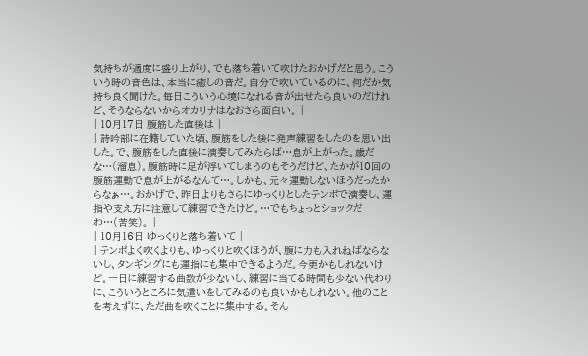気持ちが適度に盛り上がり、でも落ち着いて吹けたおかげだと思う。こういう時の音色は、本当に癒しの音だ。自分で吹いているのに、何だか気持ち良く聞けた。毎日こういう心境になれる音が出せたら良いのだけれど、そうならないからオカリナはなおさら面白い。 |
| 10月17日 腹筋した直後は |
| 詩吟部に在籍していた頃、腹筋をした後に発声練習をしたのを思い出した。で、腹筋をした直後に演奏してみたらば…息が上がった。歳だな…(溜息)。腹筋時に足が浮いてしまうのもそうだけど、たかが10回の腹筋運動で息が上がるなんて…。しかも、元々運動しないほうだったからなぁ…。おかげで、昨日よりもさらにゆっくりとしたテンポで演奏し、運指や支え方に注意して練習できたけど。…でもちょっとショックだわ…(苦笑)。 |
| 10月16日 ゆっくりと落ち着いて |
| テンポよく吹くよりも、ゆっくりと吹くほうが、腹に力も入れねばならないし、タンギングにも運指にも集中できるようだ。今更かもしれないけど。一日に練習する曲数が少ないし、練習に当てる時間も少ない代わりに、こういうところに気遣いをしてみるのも良いかもしれない。他のことを考えずに、ただ曲を吹くことに集中する。そん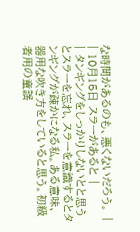な時間があるのも、悪くないだろう。 |
| 10月15日 スラーがあると |
| タンギングをしっかりしないとと思うとスラーを忘れ、スラーを意識するとタンギングが疎かになる私。ある意味、器用な吹き方をしていると思う。初級者用の童謡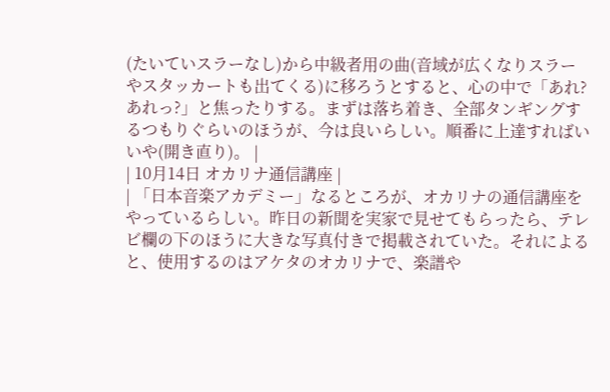(たいていスラーなし)から中級者用の曲(音域が広くなりスラーやスタッカートも出てくる)に移ろうとすると、心の中で「あれ? あれっ?」と焦ったりする。まずは落ち着き、全部タンギングするつもりぐらいのほうが、今は良いらしい。順番に上達すればいいや(開き直り)。 |
| 10月14日 オカリナ通信講座 |
| 「日本音楽アカデミー」なるところが、オカリナの通信講座をやっているらしい。昨日の新聞を実家で見せてもらったら、テレビ欄の下のほうに大きな写真付きで掲載されていた。それによると、使用するのはアケタのオカリナで、楽譜や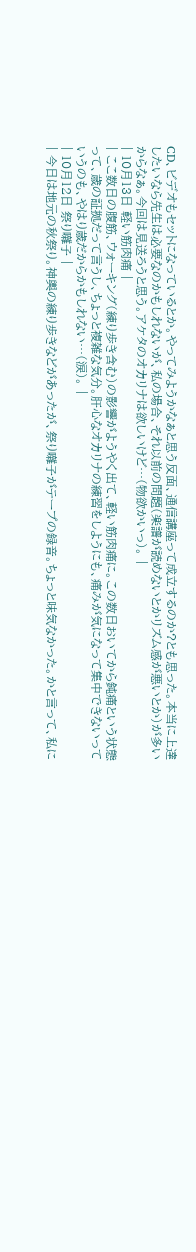CD、ビデオもセットになっているとか。やってみようかなぁと思う反面、通信講座って成立するのか?とも思った。本当に上達したいなら先生は必要なのかもしれないが、私の場合、それ以前の問題(楽譜が読めないとかリズム感が悪いとか)が多いからなぁ。今回は見送ろうと思う。アケタのオカリナは欲しいけど…(物欲かいっ)。 |
| 10月13日 軽い筋肉痛 |
| ここ数日の腹筋、ウォーキング(練り歩き含む)の影響がようやく出て、軽い筋肉痛に。この数日おいてから鈍痛という状態って、歳の証拠だって言うし、ちょっと複雑な気分。肝心なオカリナの練習をしようにも、痛みが気になって集中できないっていうのも、やはり歳だからかもしれない…(涙)。 |
| 10月12日 祭り囃子 |
| 今日は地元の秋祭り。神輿の練り歩きなどがあったが、祭り囃子がテープの録音。ちょっと味気なかった。かと言って、私に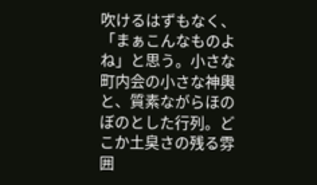吹けるはずもなく、「まぁこんなものよね」と思う。小さな町内会の小さな神輿と、質素ながらほのぼのとした行列。どこか土臭さの残る雰囲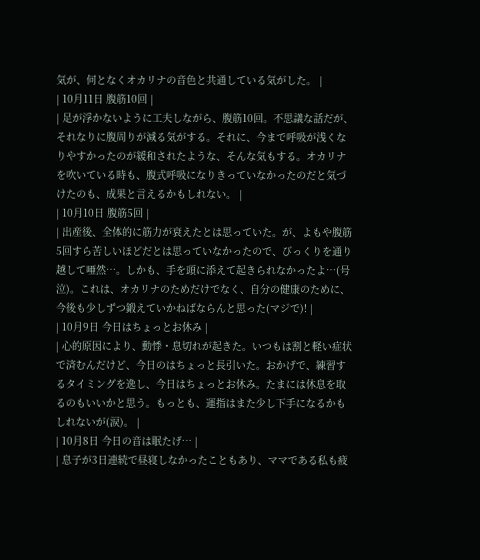気が、何となくオカリナの音色と共通している気がした。 |
| 10月11日 腹筋10回 |
| 足が浮かないように工夫しながら、腹筋10回。不思議な話だが、それなりに腹周りが減る気がする。それに、今まで呼吸が浅くなりやすかったのが緩和されたような、そんな気もする。オカリナを吹いている時も、腹式呼吸になりきっていなかったのだと気づけたのも、成果と言えるかもしれない。 |
| 10月10日 腹筋5回 |
| 出産後、全体的に筋力が衰えたとは思っていた。が、よもや腹筋5回すら苦しいほどだとは思っていなかったので、びっくりを通り越して唖然…。しかも、手を頭に添えて起きられなかったよ…(号泣)。これは、オカリナのためだけでなく、自分の健康のために、今後も少しずつ鍛えていかねばならんと思った(マジで)! |
| 10月9日 今日はちょっとお休み |
| 心的原因により、動悸・息切れが起きた。いつもは割と軽い症状で済むんだけど、今日のはちょっと長引いた。おかげで、練習するタイミングを逸し、今日はちょっとお休み。たまには休息を取るのもいいかと思う。もっとも、運指はまた少し下手になるかもしれないが(涙)。 |
| 10月8日 今日の音は眠たげ… |
| 息子が3日連続で昼寝しなかったこともあり、ママである私も疲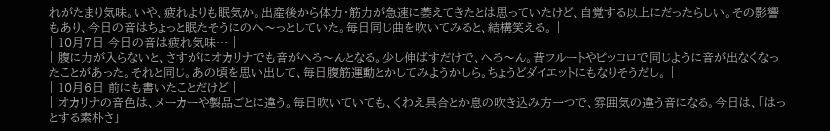れがたまり気味。いや、疲れよりも眠気か。出産後から体力・筋力が急速に萎えてきたとは思っていたけど、自覚する以上にだったらしい。その影響もあり、今日の音はちょっと眠たそうにのへ〜っとしていた。毎日同じ曲を吹いてみると、結構笑える。 |
| 10月7日 今日の音は疲れ気味… |
| 腹に力が入らないと、さすがにオカリナでも音がへろ〜んとなる。少し伸ばすだけで、へろ〜ん。昔フルートやピッコロで同じように音が出なくなったことがあった。それと同じ。あの頃を思い出して、毎日腹筋運動とかしてみようかしら。ちょうどダイエットにもなりそうだし。 |
| 10月6日 前にも書いたことだけど |
| オカリナの音色は、メーカーや製品ごとに違う。毎日吹いていても、くわえ具合とか息の吹き込み方一つで、雰囲気の違う音になる。今日は、「はっとする素朴さ」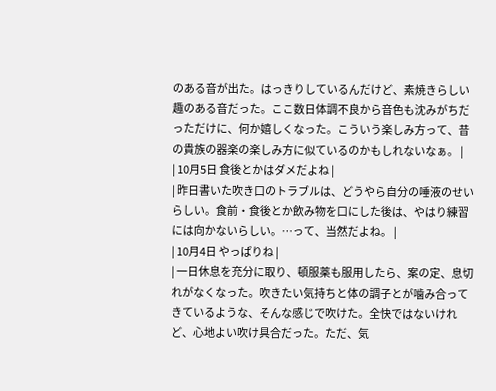のある音が出た。はっきりしているんだけど、素焼きらしい趣のある音だった。ここ数日体調不良から音色も沈みがちだっただけに、何か嬉しくなった。こういう楽しみ方って、昔の貴族の器楽の楽しみ方に似ているのかもしれないなぁ。 |
| 10月5日 食後とかはダメだよね |
| 昨日書いた吹き口のトラブルは、どうやら自分の唾液のせいらしい。食前・食後とか飲み物を口にした後は、やはり練習には向かないらしい。…って、当然だよね。 |
| 10月4日 やっぱりね |
| 一日休息を充分に取り、頓服薬も服用したら、案の定、息切れがなくなった。吹きたい気持ちと体の調子とが噛み合ってきているような、そんな感じで吹けた。全快ではないけれど、心地よい吹け具合だった。ただ、気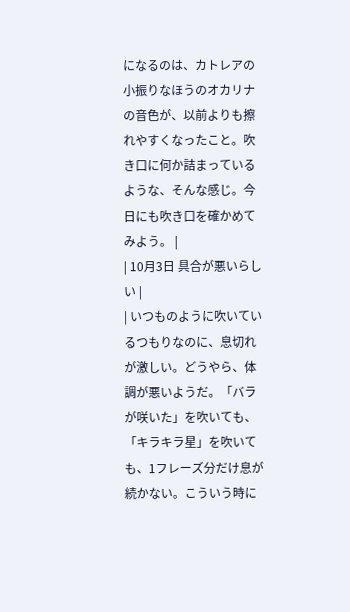になるのは、カトレアの小振りなほうのオカリナの音色が、以前よりも擦れやすくなったこと。吹き口に何か詰まっているような、そんな感じ。今日にも吹き口を確かめてみよう。 |
| 10月3日 具合が悪いらしい |
| いつものように吹いているつもりなのに、息切れが激しい。どうやら、体調が悪いようだ。「バラが咲いた」を吹いても、「キラキラ星」を吹いても、1フレーズ分だけ息が続かない。こういう時に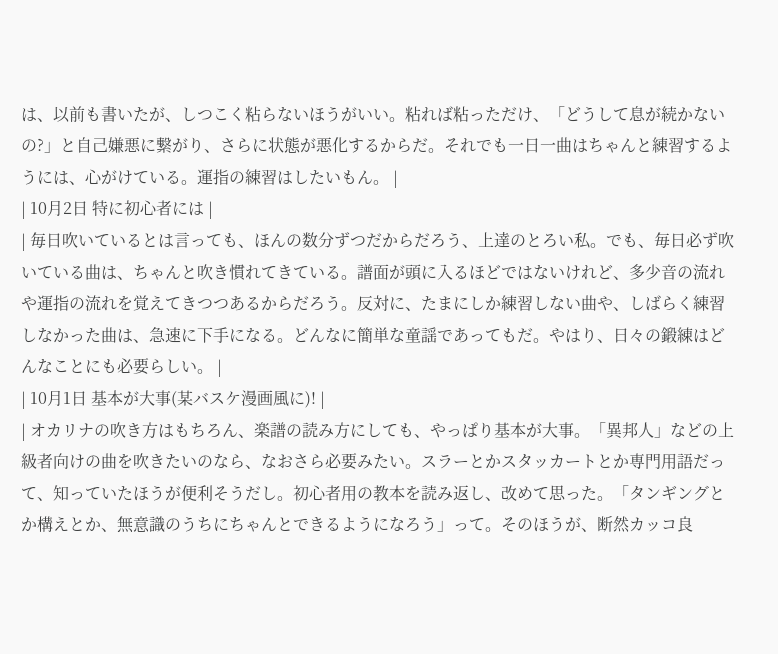は、以前も書いたが、しつこく粘らないほうがいい。粘れば粘っただけ、「どうして息が続かないの?」と自己嫌悪に繋がり、さらに状態が悪化するからだ。それでも一日一曲はちゃんと練習するようには、心がけている。運指の練習はしたいもん。 |
| 10月2日 特に初心者には |
| 毎日吹いているとは言っても、ほんの数分ずつだからだろう、上達のとろい私。でも、毎日必ず吹いている曲は、ちゃんと吹き慣れてきている。譜面が頭に入るほどではないけれど、多少音の流れや運指の流れを覚えてきつつあるからだろう。反対に、たまにしか練習しない曲や、しばらく練習しなかった曲は、急速に下手になる。どんなに簡単な童謡であってもだ。やはり、日々の鍛練はどんなことにも必要らしい。 |
| 10月1日 基本が大事(某バスケ漫画風に)! |
| オカリナの吹き方はもちろん、楽譜の読み方にしても、やっぱり基本が大事。「異邦人」などの上級者向けの曲を吹きたいのなら、なおさら必要みたい。スラーとかスタッカートとか専門用語だって、知っていたほうが便利そうだし。初心者用の教本を読み返し、改めて思った。「タンギングとか構えとか、無意識のうちにちゃんとできるようになろう」って。そのほうが、断然カッコ良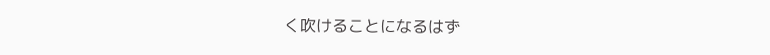く吹けることになるはず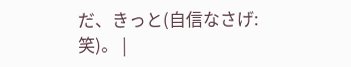だ、きっと(自信なさげ:笑)。 |